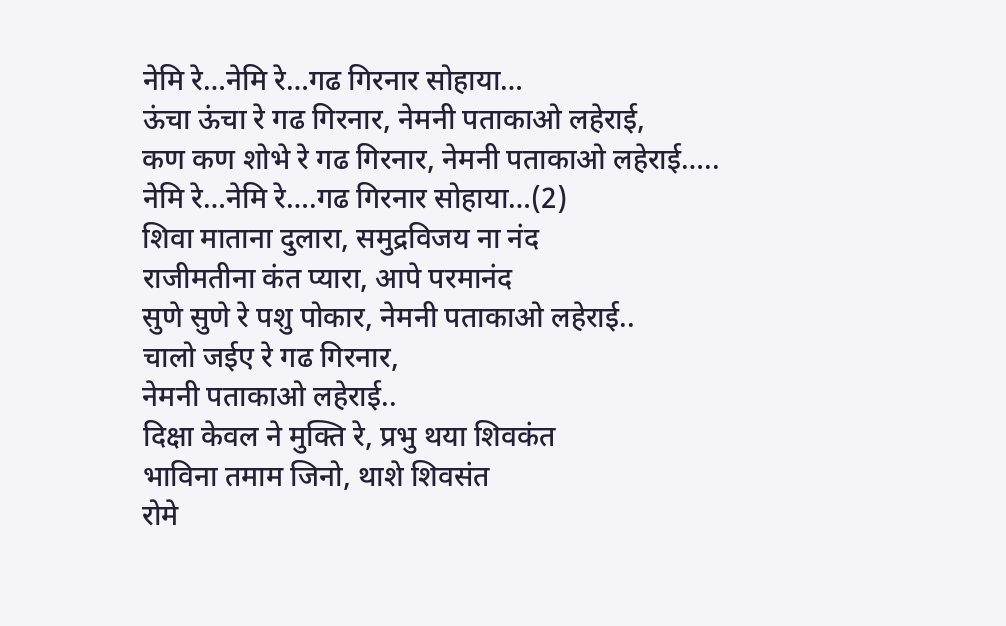नेमि रे…नेमि रे…गढ गिरनार सोहाया…
ऊंचा ऊंचा रे गढ गिरनार, नेमनी पताकाओ लहेराई,
कण कण शोभे रे गढ गिरनार, नेमनी पताकाओ लहेराई…..
नेमि रे…नेमि रे….गढ गिरनार सोहाया…(2)
शिवा माताना दुलारा, समुद्रविजय ना नंद
राजीमतीना कंत प्यारा, आपे परमानंद
सुणे सुणे रे पशु पोकार, नेमनी पताकाओ लहेराई..
चालो जईए रे गढ गिरनार,
नेमनी पताकाओ लहेराई..
दिक्षा केवल ने मुक्ति रे, प्रभु थया शिवकंत
भाविना तमाम जिनो, थाशे शिवसंत
रोमे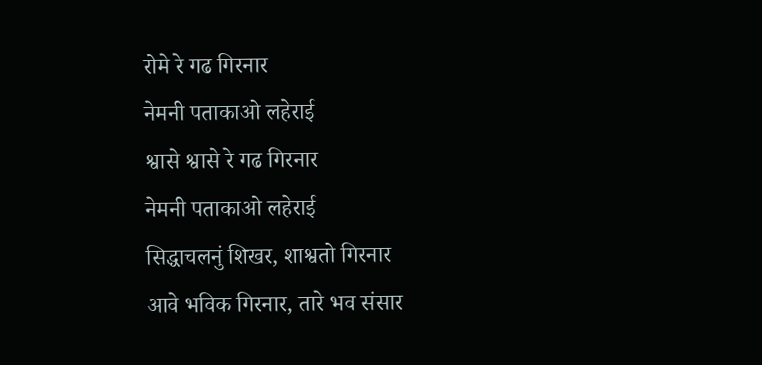रोमे रे गढ गिरनार
नेमनी पताकाओ लहेराई
श्वासे श्वासे रे गढ गिरनार
नेमनी पताकाओ लहेराई
सिद्धाचलनुं शिखर, शाश्वतो गिरनार
आवे भविक गिरनार, तारे भव संसार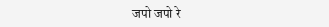जपो जपो रे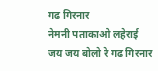गढ गिरनार
नेमनी पताकाओ लहेराई
जय जय बोलो रे गढ गिरनार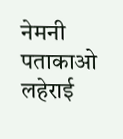नेमनी पताकाओ लहेराई